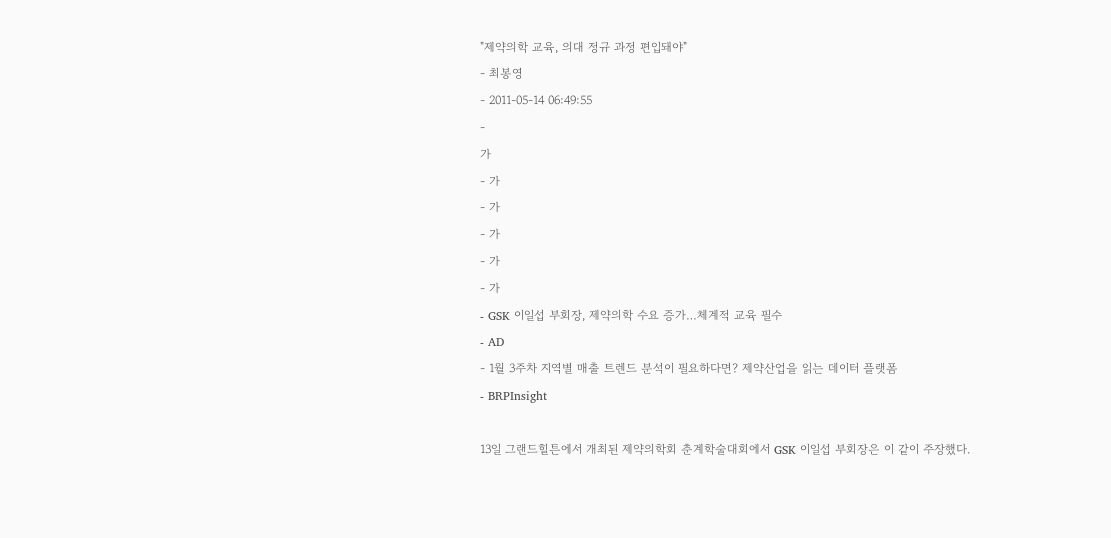"제약의학 교육, 의대 정규 과정 편입돼야"
- 최봉영
- 2011-05-14 06:49:55
-
가
- 가
- 가
- 가
- 가
- 가
- GSK 이일섭 부회장, 제약의학 수요 증가…체계적 교육 필수
- AD
- 1월 3주차 지역별 매출 트렌드 분석이 필요하다면? 제약산업을 읽는 데이터 플랫폼
- BRPInsight

13일 그랜드힐튼에서 개최된 제약의학회 춘계학술대회에서 GSK 이일섭 부회장은 이 같이 주장했다.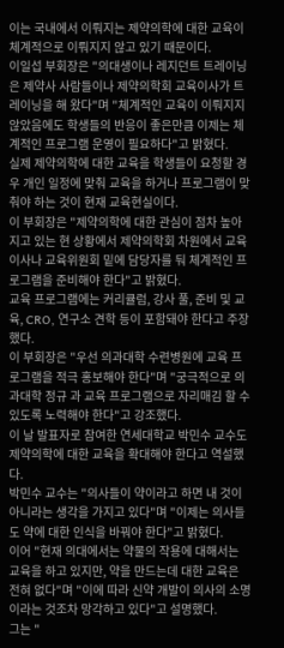이는 국내에서 이뤄지는 제약의학에 대한 교육이 체계적으로 이뤄지지 않고 있기 때문이다.
이일섭 부회장은 "의대생이나 레지던트 트레이닝은 제약사 사람들이나 제약의학회 교육이사가 트레이닝을 해 왔다"며 "체계적인 교육이 이뤄지지 않았음에도 학생들의 반응이 좋은만큼 이제는 체계적인 프로그램 운영이 필요하다"고 밝혔다.
실제 제약의학에 대한 교육을 학생들이 요청할 경우 개인 일정에 맞춰 교육을 하거나 프로그램이 맞춰야 하는 것이 현재 교육현실이다.
이 부회장은 "제약의학에 대한 관심이 점차 높아지고 있는 현 상황에서 제약의학회 차원에서 교육이사나 교육위원회 밑에 담당자를 둬 체계적인 프로그램을 준비해야 한다"고 밝혔다.
교육 프로그램에는 커리큘럼, 강사 풀, 준비 및 교육, CRO, 연구소 견학 등이 포함돼야 한다고 주장했다.
이 부회장은 "우선 의과대학 수련병원에 교육 프로그램을 적극 홍보해야 한다"며 "궁극적으로 의과대학 정규 과 교육 프로그램으로 자리매김 할 수 있도록 노력해야 한다"고 강조했다.
이 날 발표자로 참여한 연세대학교 박민수 교수도 제약의학에 대한 교육을 확대해야 한다고 역설했다.
박민수 교수는 "의사들이 약이라고 하면 내 것이 아니라는 생각을 가지고 있다"며 "이제는 의사들도 약에 대한 인식을 바꿔야 한다"고 밝혔다.
이어 "현재 의대에서는 약물의 작용에 대해서는 교육을 하고 있지만, 약을 만드는데 대한 교육은 전혀 없다"며 "이에 따라 신약 개발이 의사의 소명이라는 것조차 망각하고 있다"고 설명했다.
그는 "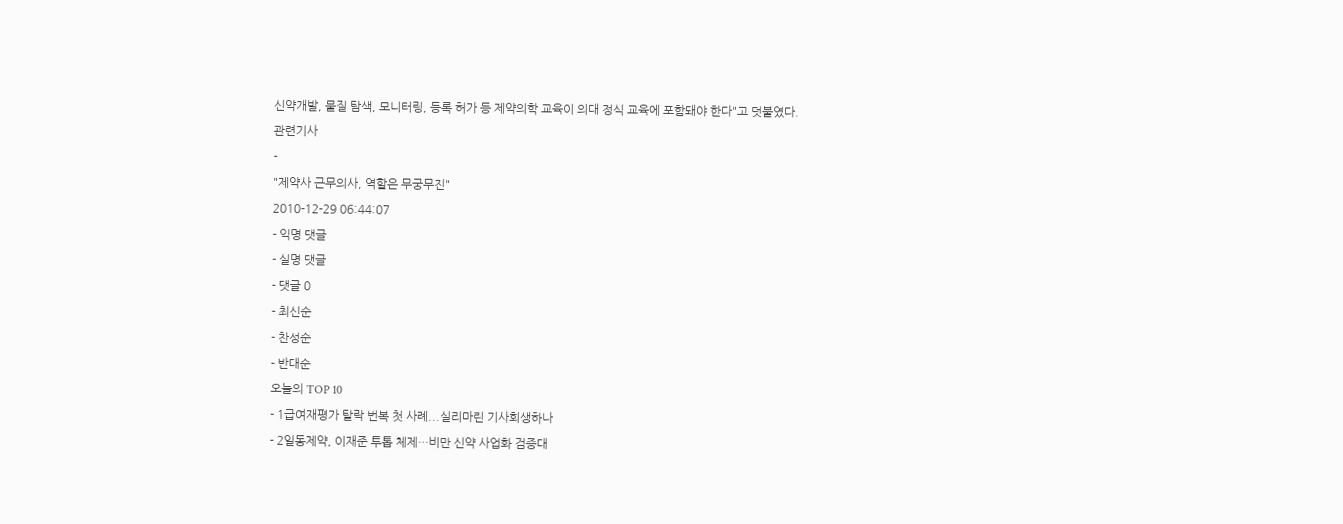신약개발, 물질 탐색, 모니터링, 등록 허가 등 제약의학 교육이 의대 정식 교육에 포함돼야 한다"고 덧붙였다.
관련기사
-
"제약사 근무의사, 역할은 무궁무진"
2010-12-29 06:44:07
- 익명 댓글
- 실명 댓글
- 댓글 0
- 최신순
- 찬성순
- 반대순
오늘의 TOP 10
- 1급여재평가 탈락 번복 첫 사례...실리마린 기사회생하나
- 2일동제약, 이재준 투톱 체제…비만 신약 사업화 검증대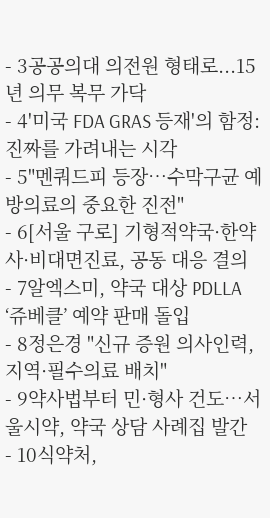- 3공공의대 의전원 형태로...15년 의무 복무 가닥
- 4'미국 FDA GRAS 등재'의 함정: 진짜를 가려내는 시각
- 5"멘쿼드피 등장…수막구균 예방의료의 중요한 진전"
- 6[서울 구로] 기형적약국·한약사·비대면진료, 공동 대응 결의
- 7알엑스미, 약국 대상 PDLLA ‘쥬베클’ 예약 판매 돌입
- 8정은경 "신규 증원 의사인력, 지역·필수의료 배치"
- 9약사법부터 민·형사 건도…서울시약, 약국 상담 사례집 발간
- 10식약처,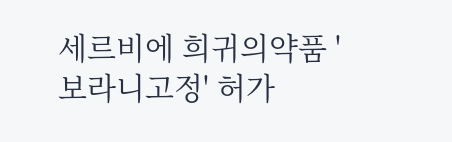세르비에 희귀의약품 '보라니고정' 허가